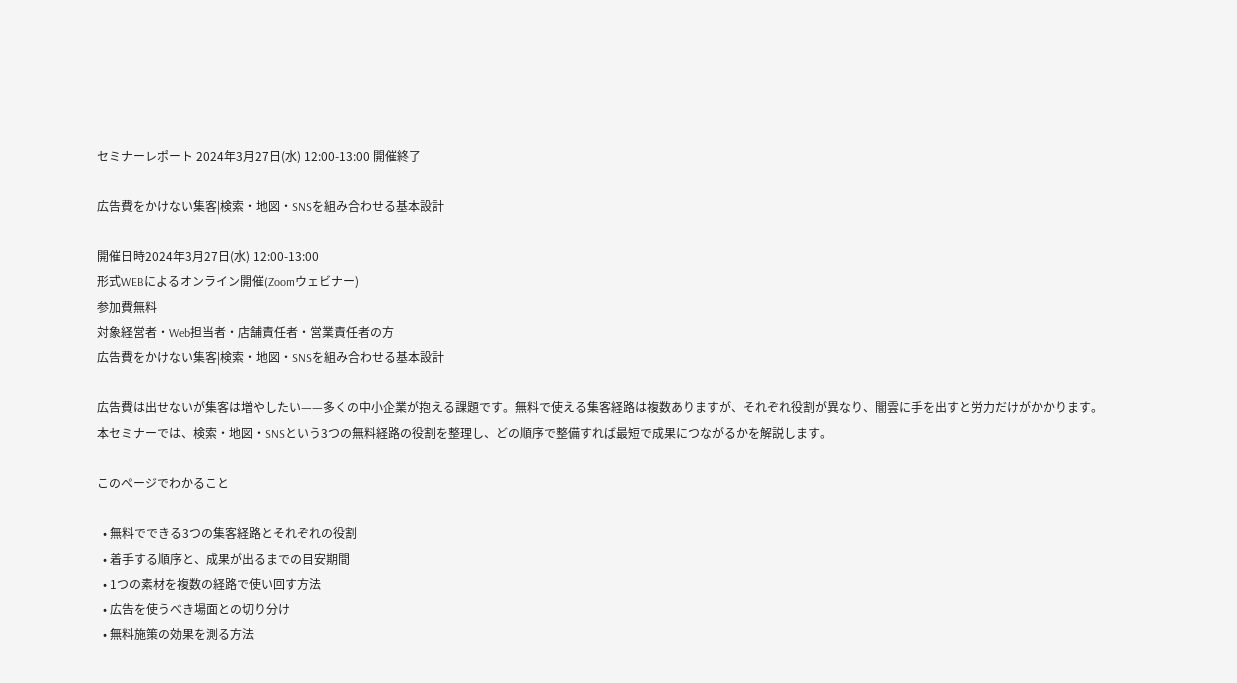セミナーレポート 2024年3月27日(水) 12:00-13:00 開催終了

広告費をかけない集客|検索・地図・SNSを組み合わせる基本設計

開催日時2024年3月27日(水) 12:00-13:00
形式WEBによるオンライン開催(Zoomウェビナー)
参加費無料
対象経営者・Web担当者・店舗責任者・営業責任者の方
広告費をかけない集客|検索・地図・SNSを組み合わせる基本設計

広告費は出せないが集客は増やしたい——多くの中小企業が抱える課題です。無料で使える集客経路は複数ありますが、それぞれ役割が異なり、闇雲に手を出すと労力だけがかかります。本セミナーでは、検索・地図・SNSという3つの無料経路の役割を整理し、どの順序で整備すれば最短で成果につながるかを解説します。

このページでわかること

  • 無料でできる3つの集客経路とそれぞれの役割
  • 着手する順序と、成果が出るまでの目安期間
  • 1つの素材を複数の経路で使い回す方法
  • 広告を使うべき場面との切り分け
  • 無料施策の効果を測る方法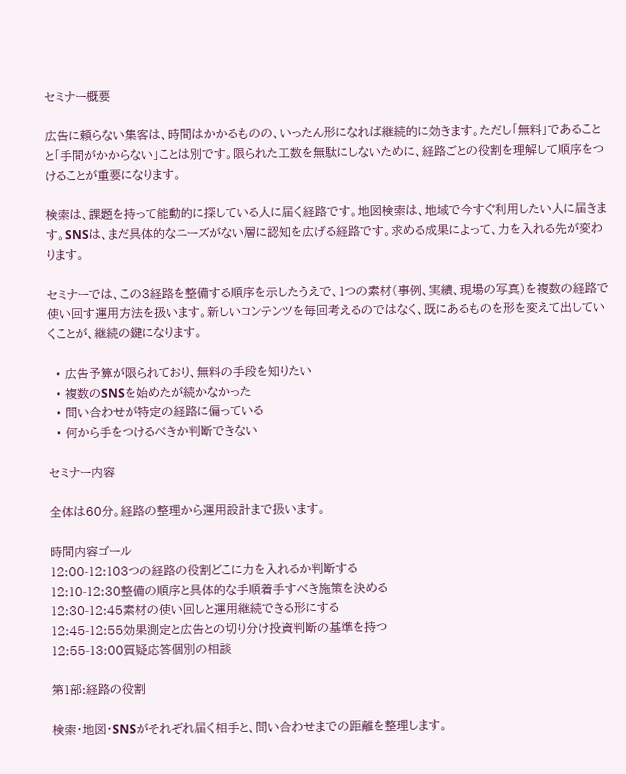セミナー概要

広告に頼らない集客は、時間はかかるものの、いったん形になれば継続的に効きます。ただし「無料」であることと「手間がかからない」ことは別です。限られた工数を無駄にしないために、経路ごとの役割を理解して順序をつけることが重要になります。

検索は、課題を持って能動的に探している人に届く経路です。地図検索は、地域で今すぐ利用したい人に届きます。SNSは、まだ具体的なニーズがない層に認知を広げる経路です。求める成果によって、力を入れる先が変わります。

セミナーでは、この3経路を整備する順序を示したうえで、1つの素材(事例、実績、現場の写真)を複数の経路で使い回す運用方法を扱います。新しいコンテンツを毎回考えるのではなく、既にあるものを形を変えて出していくことが、継続の鍵になります。

  • 広告予算が限られており、無料の手段を知りたい
  • 複数のSNSを始めたが続かなかった
  • 問い合わせが特定の経路に偏っている
  • 何から手をつけるべきか判断できない

セミナー内容

全体は60分。経路の整理から運用設計まで扱います。

時間内容ゴール
12:00-12:103つの経路の役割どこに力を入れるか判断する
12:10-12:30整備の順序と具体的な手順着手すべき施策を決める
12:30-12:45素材の使い回しと運用継続できる形にする
12:45-12:55効果測定と広告との切り分け投資判断の基準を持つ
12:55-13:00質疑応答個別の相談

第1部:経路の役割

検索・地図・SNSがそれぞれ届く相手と、問い合わせまでの距離を整理します。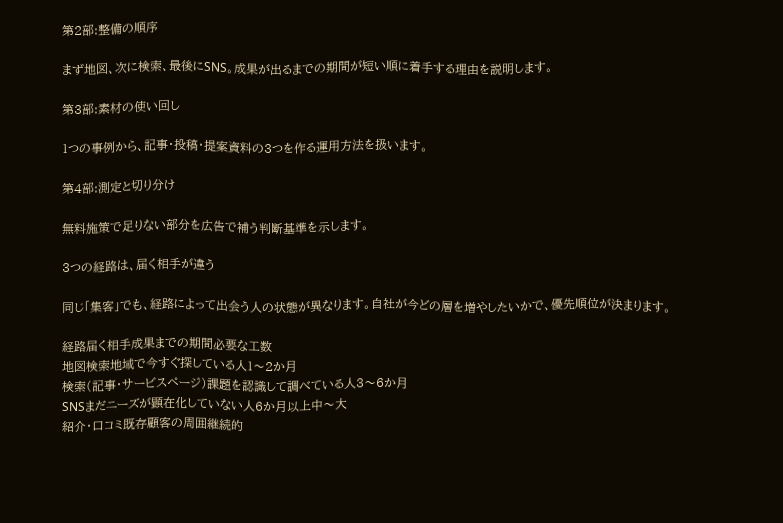第2部:整備の順序

まず地図、次に検索、最後にSNS。成果が出るまでの期間が短い順に着手する理由を説明します。

第3部:素材の使い回し

1つの事例から、記事・投稿・提案資料の3つを作る運用方法を扱います。

第4部:測定と切り分け

無料施策で足りない部分を広告で補う判断基準を示します。

3つの経路は、届く相手が違う

同じ「集客」でも、経路によって出会う人の状態が異なります。自社が今どの層を増やしたいかで、優先順位が決まります。

経路届く相手成果までの期間必要な工数
地図検索地域で今すぐ探している人1〜2か月
検索(記事・サービスページ)課題を認識して調べている人3〜6か月
SNSまだニーズが顕在化していない人6か月以上中〜大
紹介・口コミ既存顧客の周囲継続的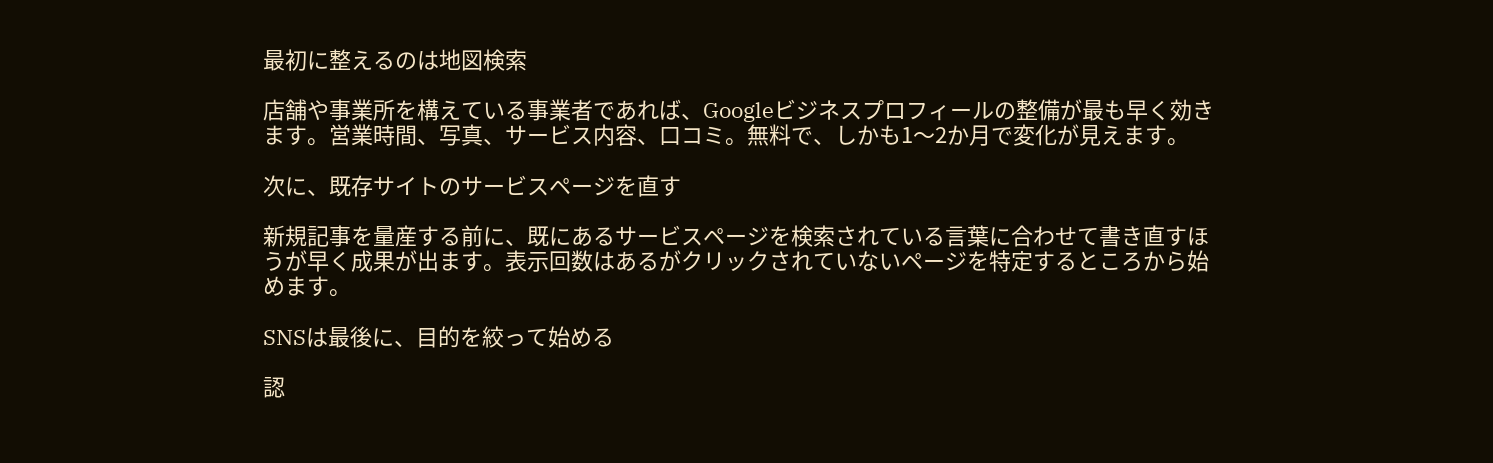最初に整えるのは地図検索

店舗や事業所を構えている事業者であれば、Googleビジネスプロフィールの整備が最も早く効きます。営業時間、写真、サービス内容、口コミ。無料で、しかも1〜2か月で変化が見えます。

次に、既存サイトのサービスページを直す

新規記事を量産する前に、既にあるサービスページを検索されている言葉に合わせて書き直すほうが早く成果が出ます。表示回数はあるがクリックされていないページを特定するところから始めます。

SNSは最後に、目的を絞って始める

認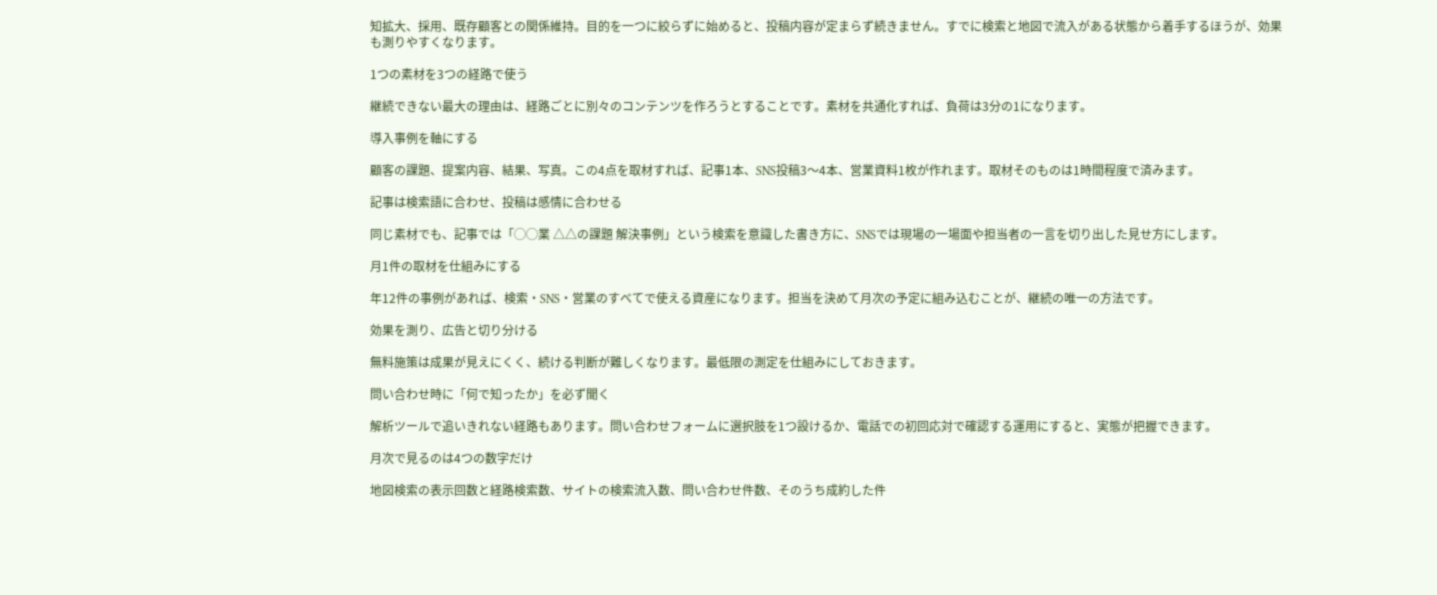知拡大、採用、既存顧客との関係維持。目的を一つに絞らずに始めると、投稿内容が定まらず続きません。すでに検索と地図で流入がある状態から着手するほうが、効果も測りやすくなります。

1つの素材を3つの経路で使う

継続できない最大の理由は、経路ごとに別々のコンテンツを作ろうとすることです。素材を共通化すれば、負荷は3分の1になります。

導入事例を軸にする

顧客の課題、提案内容、結果、写真。この4点を取材すれば、記事1本、SNS投稿3〜4本、営業資料1枚が作れます。取材そのものは1時間程度で済みます。

記事は検索語に合わせ、投稿は感情に合わせる

同じ素材でも、記事では「◯◯業 △△の課題 解決事例」という検索を意識した書き方に、SNSでは現場の一場面や担当者の一言を切り出した見せ方にします。

月1件の取材を仕組みにする

年12件の事例があれば、検索・SNS・営業のすべてで使える資産になります。担当を決めて月次の予定に組み込むことが、継続の唯一の方法です。

効果を測り、広告と切り分ける

無料施策は成果が見えにくく、続ける判断が難しくなります。最低限の測定を仕組みにしておきます。

問い合わせ時に「何で知ったか」を必ず聞く

解析ツールで追いきれない経路もあります。問い合わせフォームに選択肢を1つ設けるか、電話での初回応対で確認する運用にすると、実態が把握できます。

月次で見るのは4つの数字だけ

地図検索の表示回数と経路検索数、サイトの検索流入数、問い合わせ件数、そのうち成約した件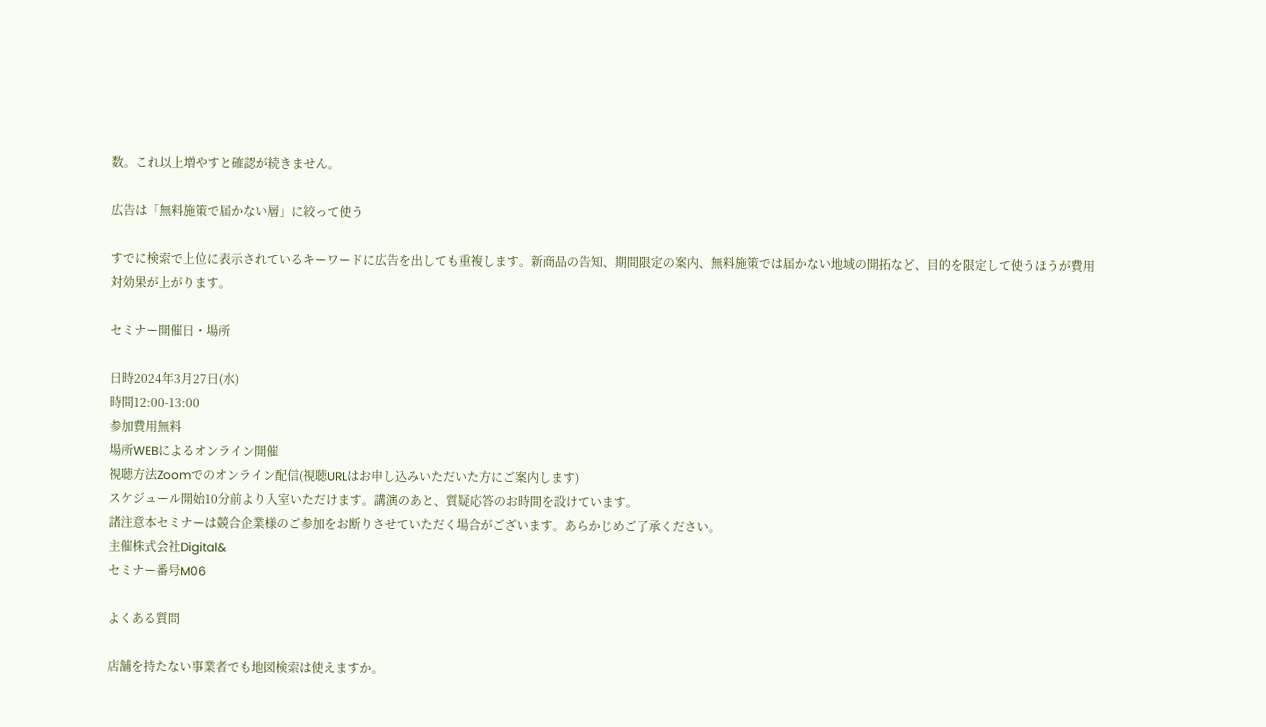数。これ以上増やすと確認が続きません。

広告は「無料施策で届かない層」に絞って使う

すでに検索で上位に表示されているキーワードに広告を出しても重複します。新商品の告知、期間限定の案内、無料施策では届かない地域の開拓など、目的を限定して使うほうが費用対効果が上がります。

セミナー開催日・場所

日時2024年3月27日(水)
時間12:00-13:00
参加費用無料
場所WEBによるオンライン開催
視聴方法Zoomでのオンライン配信(視聴URLはお申し込みいただいた方にご案内します)
スケジュール開始10分前より入室いただけます。講演のあと、質疑応答のお時間を設けています。
諸注意本セミナーは競合企業様のご参加をお断りさせていただく場合がございます。あらかじめご了承ください。
主催株式会社Digital&
セミナー番号M06

よくある質問

店舗を持たない事業者でも地図検索は使えますか。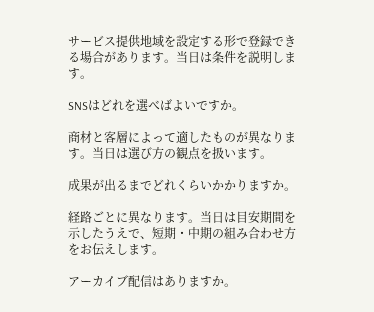サービス提供地域を設定する形で登録できる場合があります。当日は条件を説明します。

SNSはどれを選べばよいですか。

商材と客層によって適したものが異なります。当日は選び方の観点を扱います。

成果が出るまでどれくらいかかりますか。

経路ごとに異なります。当日は目安期間を示したうえで、短期・中期の組み合わせ方をお伝えします。

アーカイブ配信はありますか。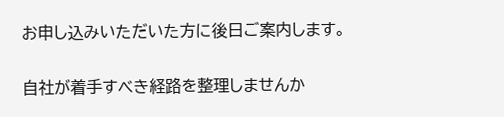お申し込みいただいた方に後日ご案内します。

自社が着手すべき経路を整理しませんか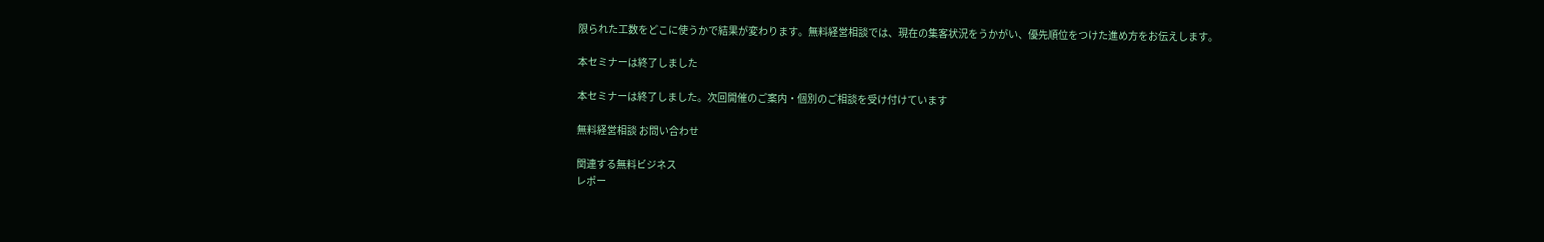限られた工数をどこに使うかで結果が変わります。無料経営相談では、現在の集客状況をうかがい、優先順位をつけた進め方をお伝えします。

本セミナーは終了しました

本セミナーは終了しました。次回開催のご案内・個別のご相談を受け付けています

無料経営相談 お問い合わせ

関連する無料ビジネス
レポー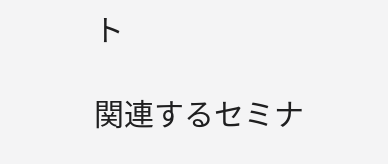ト

関連するセミナ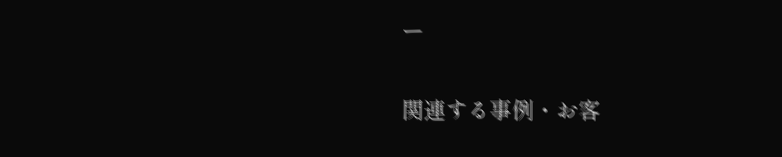ー

関連する事例・お客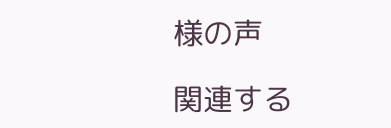様の声

関連する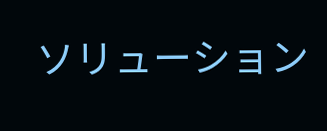ソリューション